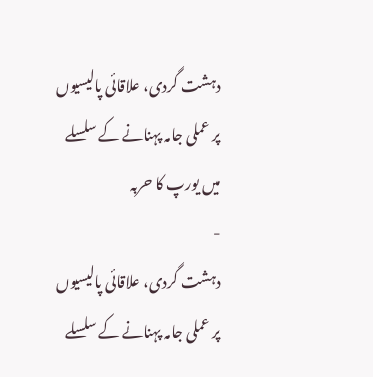دہشت گردی، علاقائی پالیسیوں پر عملی جامہ پہنانے کے سلسلے میں یورپ کا حربہ
-
دہشت گردی، علاقائی پالیسیوں پر عملی جامہ پہنانے کے سلسلے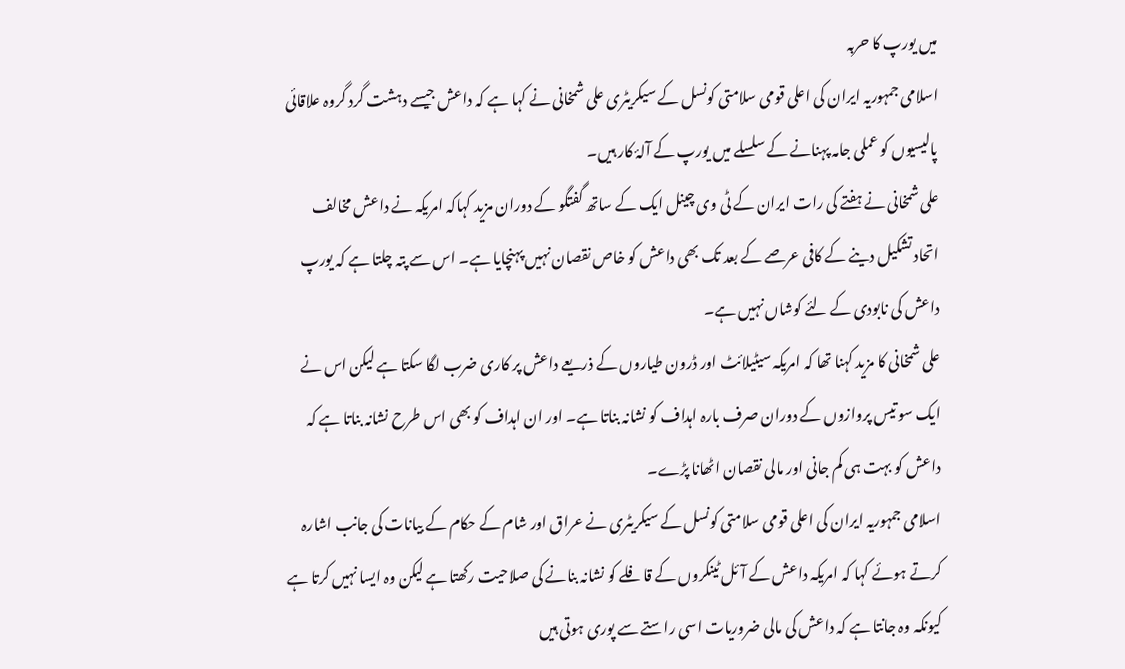میں یورپ کا حربہ
اسلامی جمہوریہ ایران کی اعلی قومی سلامتی کونسل کے سیکریٹری علی شمخانی نے کہا ہے کہ داعش جیسے دہشت گرد گروہ علاقائی پالیسیوں کو عملی جامہ پہنانے کے سلسلے میں یورپ کے آلۂ کار ہیں۔
علی شمخانی نے ہفتے کی رات ایران کے ٹی وی چینل ایک کے ساتھ گفتگو کے دوران مزید کہاکہ امریکہ نے داعش مخالف اتحاد تشکیل دینے کے کافی عرصے کے بعد تک بھی داعش کو خاص نقصان نہیں پہنچایا ہے۔ اس سے پتہ چلتا ہے کہ یورپ داعش کی نابودی کے لئے کوشاں نہیں ہے۔
علی شمخانی کا مزید کہنا تھا کہ امریکہ سیٹیلائٹ اور ڈرون طیاروں کے ذریعے داعش پر کاری ضرب لگا سکتا ہے لیکن اس نے ایک سو تیس پروازوں کے دوران صرف بارہ اہداف کو نشانہ بناتا ہے۔ اور ان اہداف کو بھی اس طرح نشانہ بناتا ہے کہ داعش کو بہت ہی کم جانی اور مالی نقصان اٹھانا پڑے۔
اسلامی جمہوریہ ایران کی اعلی قومی سلامتی کونسل کے سیکریٹری نے عراق اور شام کے حکام کے بیانات کی جانب اشارہ کرتے ہوئے کہا کہ امریکہ داعش کے آئل ٹینکروں کے قافلے کو نشانہ بنانے کی صلاحیت رکھتا ہے لیکن وہ ایسا نہیں کرتا ہے کیونکہ وہ جانتا ہے کہ داعش کی مالی ضروریات اسی راستے سے پوری ہوتی ہیں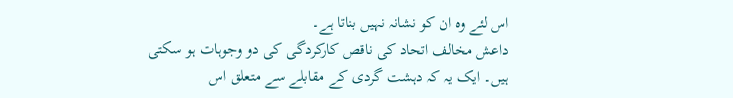اس لئے وہ ان کو نشانہ نہیں بناتا ہے۔
داعش مخالف اتحاد کی ناقص کارکردگی کی دو وجوہات ہو سکتی ہیں۔ ایک یہ کہ دہشت گردی کے مقابلے سے متعلق اس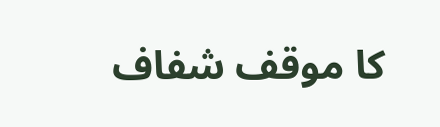کا موقف شفاف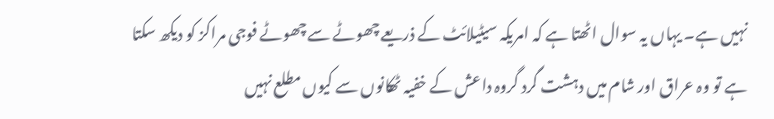نہیں ہے۔ یہاں یہ سوال اٹھتا ہے کہ امریکہ سیٹیلائٹ کے ذریعے چھوٹے سے چھوٹے فوجی مراکز کو دیکھ سکتا ہے تو وہ عراق اور شام میں دہشت گرد گروہ داعش کے خفیہ ٹھکانوں سے کیوں مطلع نہیں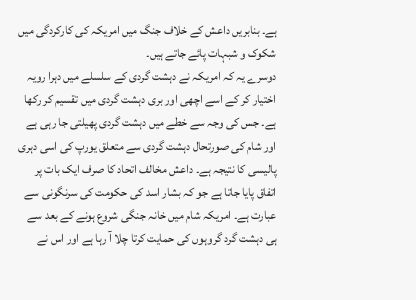ہے۔ بنابریں داعش کے خلاف جنگ میں امریکہ کی کارکردگی میں شکوک و شبہات پائے جاتے ہیں۔
دوسرے یہ کہ امریکہ نے دہشت گردی کے سلسلے میں دہرا رویہ اختیار کر کے اسے اچھی اور بری دہشت گردی میں تقسیم کر رکھا ہے۔ جس کی وجہ سے خطے میں دہشت گردی پھیلتی جا رہی ہے اور شام کی صورتحال دہشت گردی سے متعلق یورپ کی اسی دہری پالیسی کا نتیجہ ہے۔ داعش مخالف اتحاد کا صرف ایک بات پر اتفاق پایا جاتا ہے جو کہ بشار اسد کی حکومت کی سرنگونی سے عبارت ہے۔ امریکہ شام میں خانہ جنگی شروع ہونے کے بعد سے ہی دہشت گرد گروہوں کی حمایت کرتا چلا آ رہا ہے اور اس نے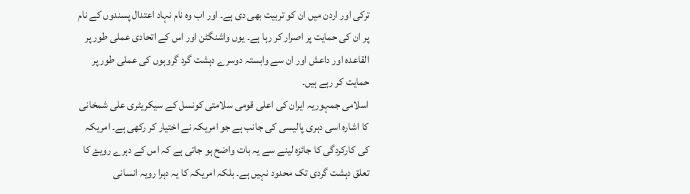ترکی اور اردن میں ان کو تربیت بھی دی ہے۔ اور اب وہ نام نہاد اعتدال پسندوں کے نام پر ان کی حمایت پر اصرار کر رہا ہے۔ یوں واشنگٹن اور اس کے اتحادی عملی طور پر القاعدہ اور داعش اور ان سے وابستہ دوسرے دہشت گرد گروہوں کی عملی طور پر حمایت کر رہے ہیں۔
اسلامی جمہوریہ ایران کی اعلی قومی سلامتی کونسل کے سیکریٹری علی شمخانی کا اشارہ اسی دہری پالیسی کی جانب ہے جو امریکہ نے اختیار کر رکھی ہے۔ امریکہ کی کارکردگی کا جائزہ لینے سے یہ بات واضح ہو جاتی ہے کہ اس کے دہرے رویۓ کا تعلق دہشت گردی تک محدود نہیں ہے۔ بلکہ امریکہ کا یہ دہرا رویہ انسانی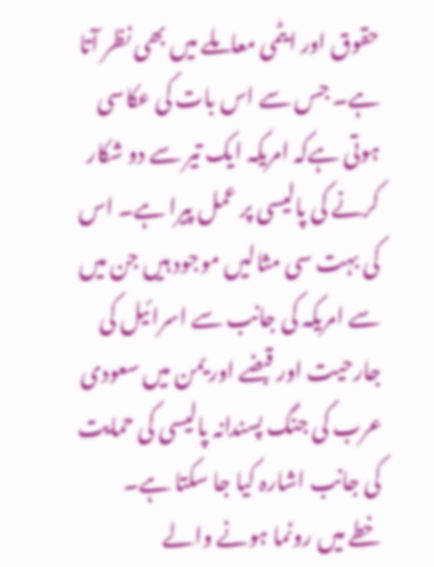حقوق اور ایٹمی معاملے میں بھی نظر آتا ہے۔ جس سے اس بات کی عکاسی ہوتی ہےکہ امریکہ ایک تیر سے دو شکار کرنے کی پالیسی پر عمل پیرا ہے۔ اس کی بہت سی مثالیں موجود ہیں جن میں سے امریکہ کی جانب سے اسرائیل کی جارحیت اور قبضے اور یمن میں سعودی عرب کی جنگ پسندانہ پالیسی کی حمایت کی جانب اشارہ کیا جا سکتا ہے۔
خطے میں رونما ہونے والے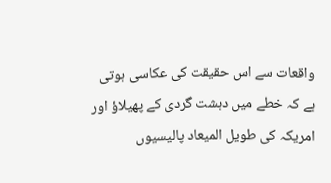واقعات سے اس حقیقت کی عکاسی ہوتی ہے کہ خطے میں دہشت گردی کے پھیلاؤ اور امریکہ کی طویل المیعاد پالیسیوں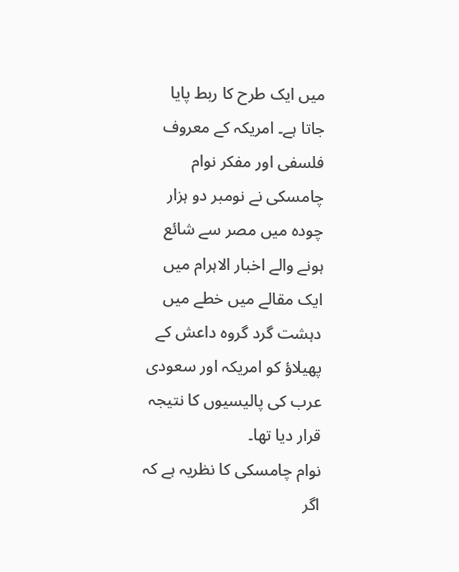میں ایک طرح کا ربط پایا جاتا ہے۔ امریکہ کے معروف فلسفی اور مفکر نوام چامسکی نے نومبر دو ہزار چودہ میں مصر سے شائع ہونے والے اخبار الاہرام میں ایک مقالے میں خطے میں دہشت گرد گروہ داعش کے پھیلاؤ کو امریکہ اور سعودی عرب کی پالیسیوں کا نتیجہ قرار دیا تھا۔
نوام چامسکی کا نظریہ ہے کہ اگر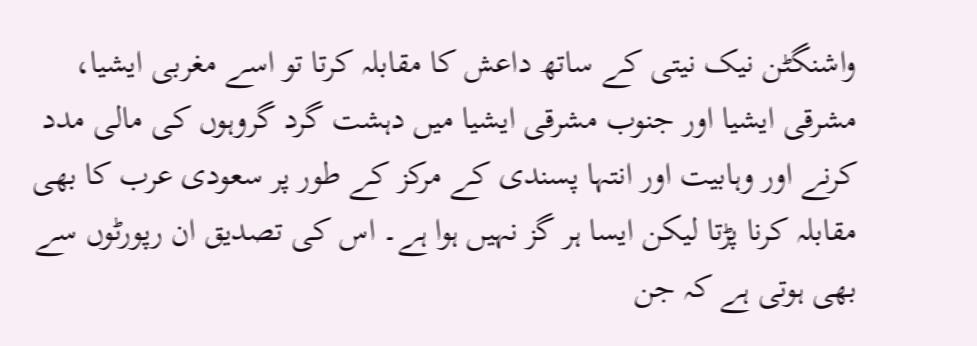واشنگٹن نیک نیتی کے ساتھ داعش کا مقابلہ کرتا تو اسے مغربی ایشیا، مشرقی ایشیا اور جنوب مشرقی ایشیا میں دہشت گرد گروہوں کی مالی مدد کرنے اور وہابیت اور انتہا پسندی کے مرکز کے طور پر سعودی عرب کا بھی مقابلہ کرنا پڑتا لیکن ایسا ہر گز نہیں ہوا ہے۔ اس کی تصدیق ان رپورٹوں سے بھی ہوتی ہے کہ جن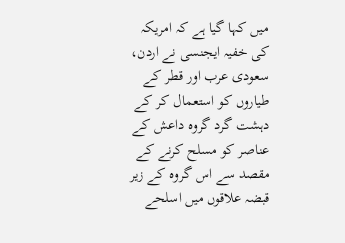میں کہا گیا ہے کہ امریکہ کی خفیہ ایجنسی نے اردن، سعودی عرب اور قطر کے طیاروں کو استعمال کر کے دہشت گرد گروہ داعش کے عناصر کو مسلح کرنے کے مقصد سے اس گروہ کے زیر قبضہ علاقوں میں اسلحے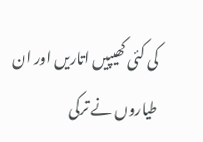کی کئی کھیپیں اتاریں اور ان طیاروں نے ترکی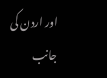اور اردن کی جانب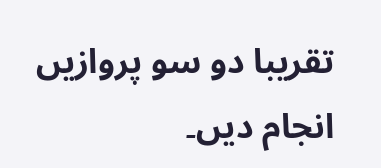تقریبا دو سو پروازیں انجام دیں۔